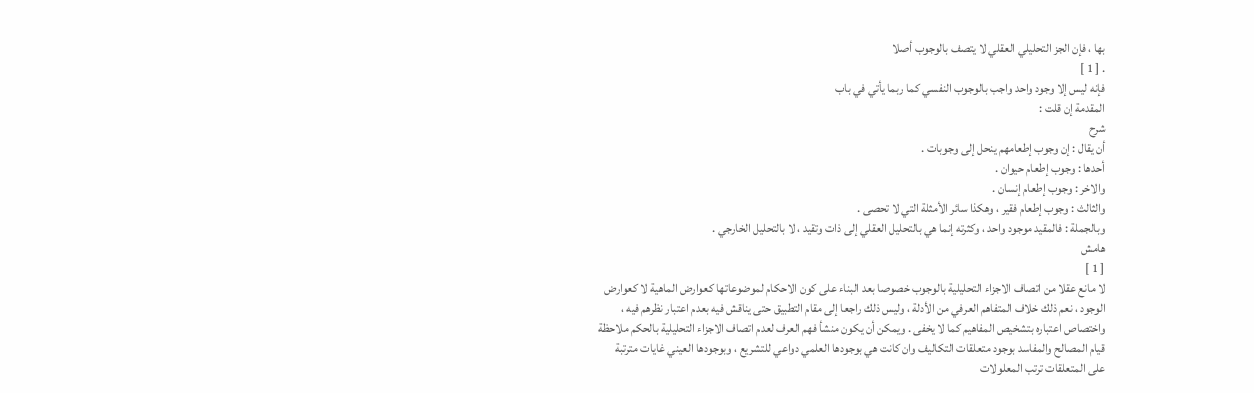بها ، فإن الجز التحليلي العقلي لا يتصف بالوجوب أصلا
. [ 1 ]
فإنه ليس إلا وجود واحد واجب بالوجوب النفسي كما ربما يأتي في باب
المقدمة إن قلت :
شرح
أن يقال : إن وجوب إطعامهم ينحل إلى وجوبات .
أحدها : وجوب إطعام حيوان .
والاخر : وجوب إطعام إنسان .
والثالث : وجوب إطعام فقير ، وهكذا سائر الأمثلة التي لا تحصى .
وبالجملة : فالمقيد موجود واحد ، وكثرته إنما هي بالتحليل العقلي إلى ذات وتقيد ، لا بالتحليل الخارجي .
هامش
[ 1 ]
لا مانع عقلا من اتصاف الاجزاء التحليلية بالوجوب خصوصا بعد البناء على كون الاحكام لموضوعاتها كعوارض الماهية لا كعوارض
الوجود ، نعم ذلك خلاف المتفاهم العرفي من الأدلة ، وليس ذلك راجعا إلى مقام التطبيق حتى يناقش فيه بعدم اعتبار نظرهم فيه ،
واختصاص اعتباره بتشخيص المفاهيم كما لا يخفى . ويمكن أن يكون منشأ فهم العرف لعدم اتصاف الاجزاء التحليلية بالحكم ملاحظة
قيام المصالح والمفاسد بوجود متعلقات التكاليف وان كانت هي بوجودها العلمي دواعي للتشريع ، وبوجودها العيني غايات مترتبة
على المتعلقات ترتب المعلولات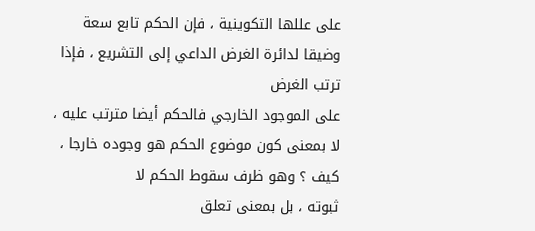على عللها التكوينية ، فإن الحكم تابع سعة وضيقا لدائرة الغرض الداعي إلى التشريع ، فإذا ترتب الغرض
على الموجود الخارجي فالحكم أيضا مترتب عليه ، لا بمعنى كون موضوع الحكم هو وجوده خارجا ، كيف ؟ وهو ظرف سقوط الحكم لا
ثبوته ، بل بمعنى تعلق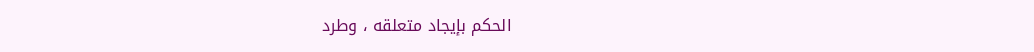الحكم بإيجاد متعلقه ، وطرد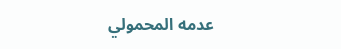عدمه المحمولي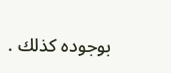بوجوده كذلك .